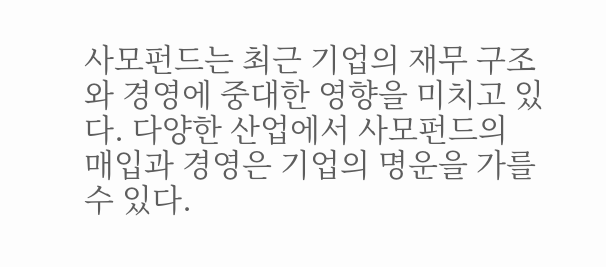사모펀드는 최근 기업의 재무 구조와 경영에 중대한 영향을 미치고 있다. 다양한 산업에서 사모펀드의 매입과 경영은 기업의 명운을 가를 수 있다.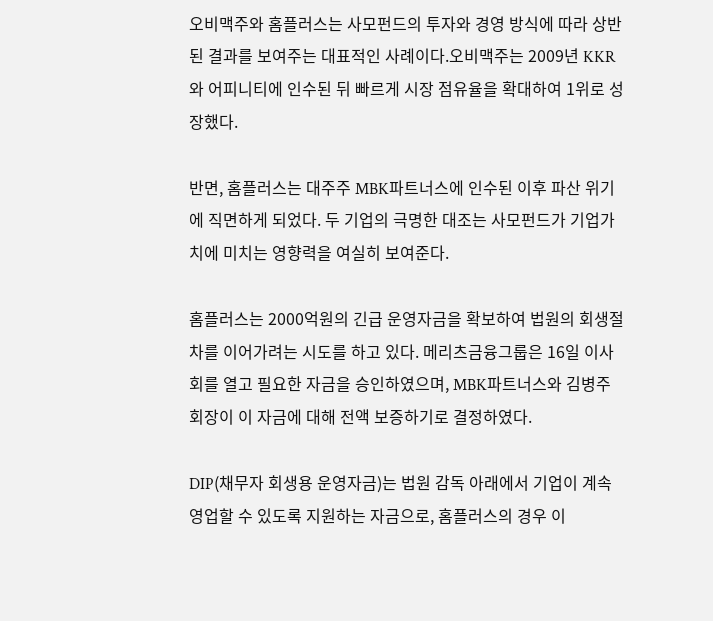오비맥주와 홈플러스는 사모펀드의 투자와 경영 방식에 따라 상반된 결과를 보여주는 대표적인 사례이다.오비맥주는 2009년 KKR와 어피니티에 인수된 뒤 빠르게 시장 점유율을 확대하여 1위로 성장했다.

반면, 홈플러스는 대주주 MBK파트너스에 인수된 이후 파산 위기에 직면하게 되었다. 두 기업의 극명한 대조는 사모펀드가 기업가치에 미치는 영향력을 여실히 보여준다.

홈플러스는 2000억원의 긴급 운영자금을 확보하여 법원의 회생절차를 이어가려는 시도를 하고 있다. 메리츠금융그룹은 16일 이사회를 열고 필요한 자금을 승인하였으며, MBK파트너스와 김병주 회장이 이 자금에 대해 전액 보증하기로 결정하였다.

DIP(채무자 회생용 운영자금)는 법원 감독 아래에서 기업이 계속 영업할 수 있도록 지원하는 자금으로, 홈플러스의 경우 이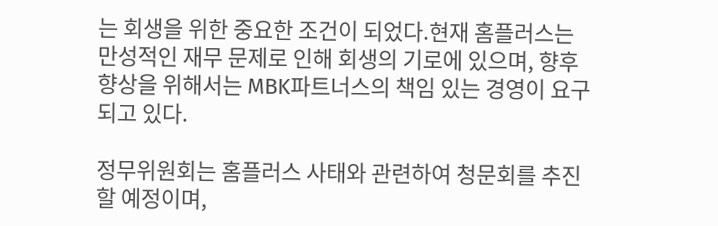는 회생을 위한 중요한 조건이 되었다.현재 홈플러스는 만성적인 재무 문제로 인해 회생의 기로에 있으며, 향후 향상을 위해서는 MBK파트너스의 책임 있는 경영이 요구되고 있다.

정무위원회는 홈플러스 사태와 관련하여 청문회를 추진할 예정이며,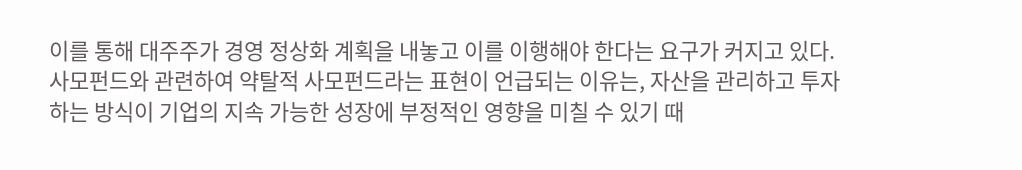이를 통해 대주주가 경영 정상화 계획을 내놓고 이를 이행해야 한다는 요구가 커지고 있다.사모펀드와 관련하여 약탈적 사모펀드라는 표현이 언급되는 이유는, 자산을 관리하고 투자하는 방식이 기업의 지속 가능한 성장에 부정적인 영향을 미칠 수 있기 때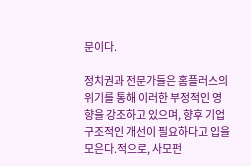문이다.

정치권과 전문가들은 홈플러스의 위기를 통해 이러한 부정적인 영향을 강조하고 있으며, 향후 기업 구조적인 개선이 필요하다고 입을 모은다.적으로, 사모펀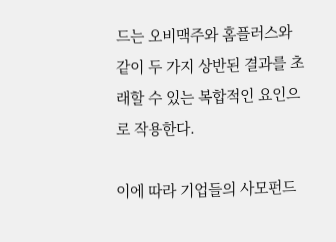드는 오비맥주와 홈플러스와 같이 두 가지 상반된 결과를 초래할 수 있는 복합적인 요인으로 작용한다.

이에 따라 기업들의 사모펀드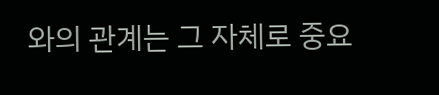와의 관계는 그 자체로 중요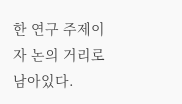한 연구 주제이자 논의 거리로 남아있다.